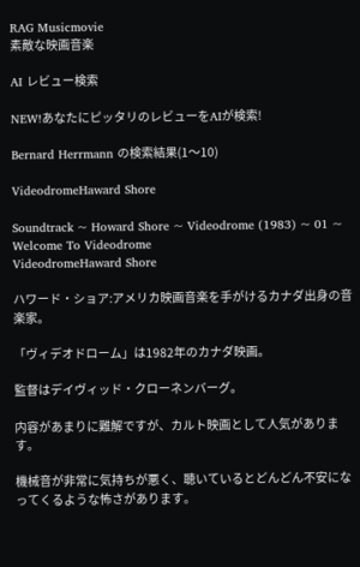RAG Musicmovie
素敵な映画音楽

AI レビュー検索

NEW!あなたにピッタリのレビューをAIが検索!

Bernard Herrmann の検索結果(1〜10)

VideodromeHaward Shore

Soundtrack ~ Howard Shore ~ Videodrome (1983) ~ 01 ~ Welcome To Videodrome
VideodromeHaward Shore

ハワード・ショア:アメリカ映画音楽を手がけるカナダ出身の音楽家。

「ヴィデオドローム」は1982年のカナダ映画。

監督はデイヴィッド・クローネンバーグ。

内容があまりに難解ですが、カルト映画として人気があります。

機械音が非常に気持ちが悪く、聴いているとどんどん不安になってくるような怖さがあります。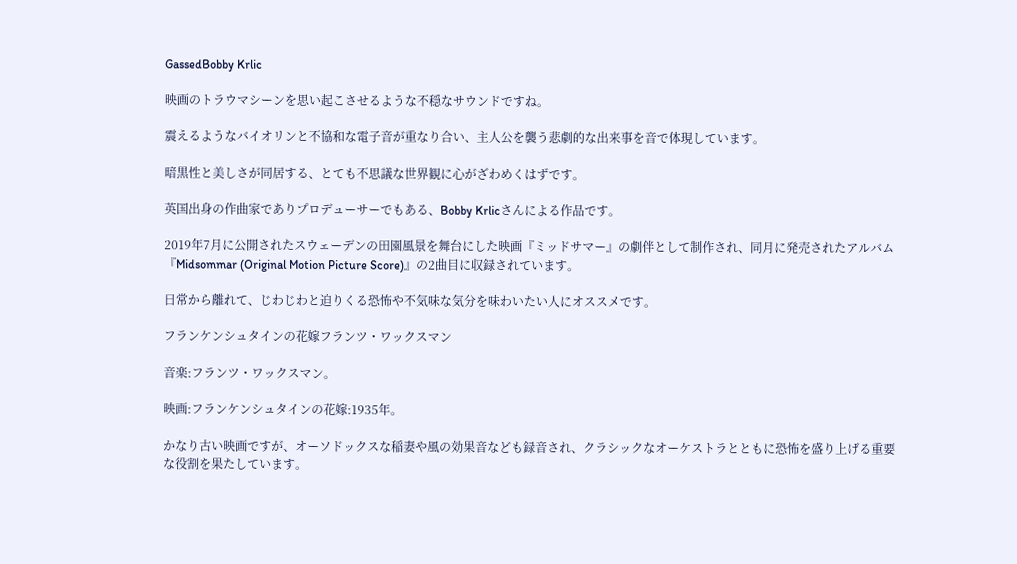GassedBobby Krlic

映画のトラウマシーンを思い起こさせるような不穏なサウンドですね。

震えるようなバイオリンと不協和な電子音が重なり合い、主人公を襲う悲劇的な出来事を音で体現しています。

暗黒性と美しさが同居する、とても不思議な世界観に心がざわめくはずです。

英国出身の作曲家でありプロデューサーでもある、Bobby Krlicさんによる作品です。

2019年7月に公開されたスウェーデンの田園風景を舞台にした映画『ミッドサマー』の劇伴として制作され、同月に発売されたアルバム『Midsommar (Original Motion Picture Score)』の2曲目に収録されています。

日常から離れて、じわじわと迫りくる恐怖や不気味な気分を味わいたい人にオススメです。

フランケンシュタインの花嫁フランツ・ワックスマン

音楽:フランツ・ワックスマン。

映画:フランケンシュタインの花嫁:1935年。

かなり古い映画ですが、オーソドックスな稲妻や風の効果音なども録音され、クラシックなオーケストラとともに恐怖を盛り上げる重要な役割を果たしています。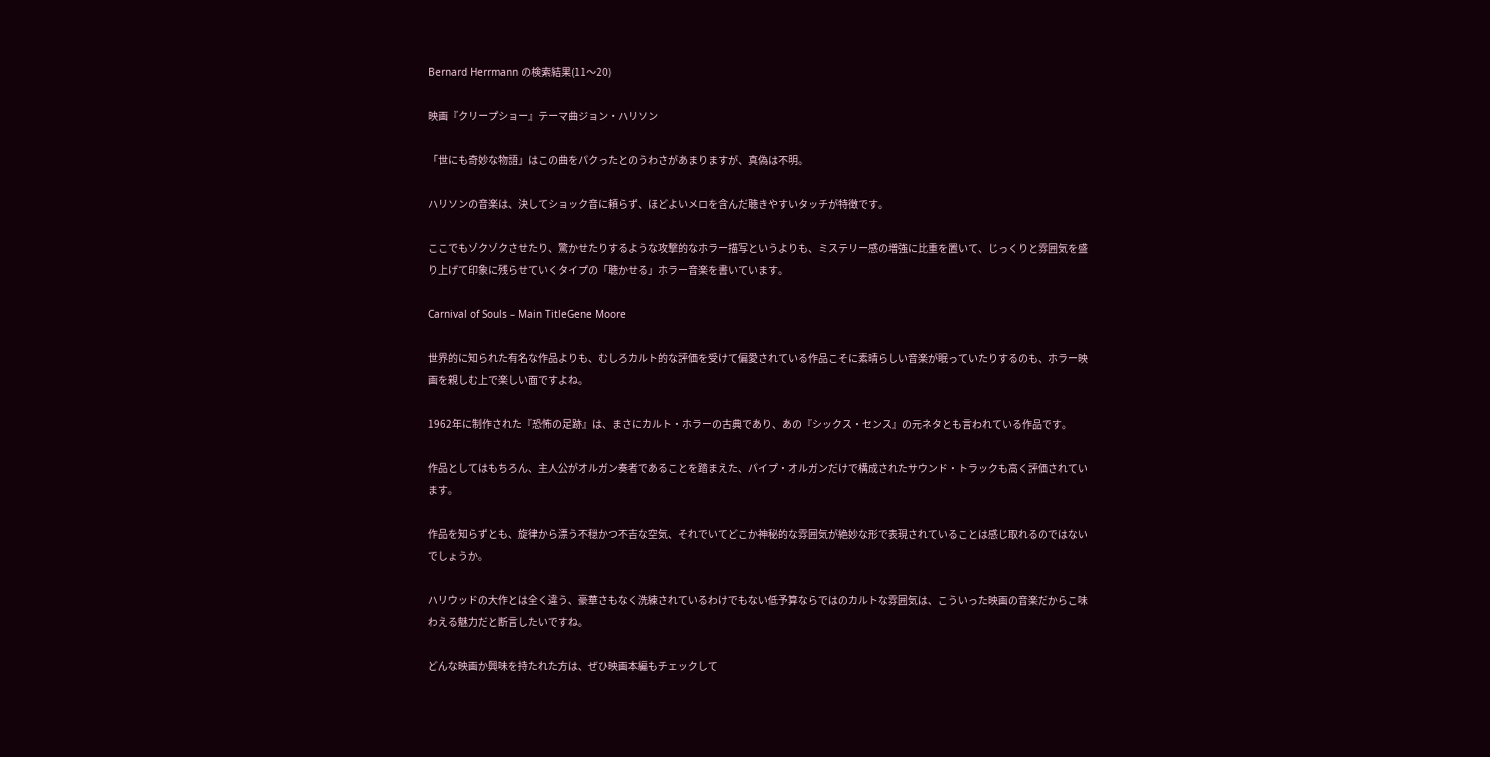Bernard Herrmann の検索結果(11〜20)

映画『クリープショー』テーマ曲ジョン・ハリソン

「世にも奇妙な物語」はこの曲をパクったとのうわさがあまりますが、真偽は不明。

ハリソンの音楽は、決してショック音に頼らず、ほどよいメロを含んだ聴きやすいタッチが特徴です。

ここでもゾクゾクさせたり、驚かせたりするような攻撃的なホラー描写というよりも、ミステリー感の増強に比重を置いて、じっくりと雰囲気を盛り上げて印象に残らせていくタイプの「聴かせる」ホラー音楽を書いています。

Carnival of Souls – Main TitleGene Moore

世界的に知られた有名な作品よりも、むしろカルト的な評価を受けて偏愛されている作品こそに素晴らしい音楽が眠っていたりするのも、ホラー映画を親しむ上で楽しい面ですよね。

1962年に制作された『恐怖の足跡』は、まさにカルト・ホラーの古典であり、あの『シックス・センス』の元ネタとも言われている作品です。

作品としてはもちろん、主人公がオルガン奏者であることを踏まえた、パイプ・オルガンだけで構成されたサウンド・トラックも高く評価されています。

作品を知らずとも、旋律から漂う不穏かつ不吉な空気、それでいてどこか神秘的な雰囲気が絶妙な形で表現されていることは感じ取れるのではないでしょうか。

ハリウッドの大作とは全く違う、豪華さもなく洗練されているわけでもない低予算ならではのカルトな雰囲気は、こういった映画の音楽だからこ味わえる魅力だと断言したいですね。

どんな映画か興味を持たれた方は、ぜひ映画本編もチェックして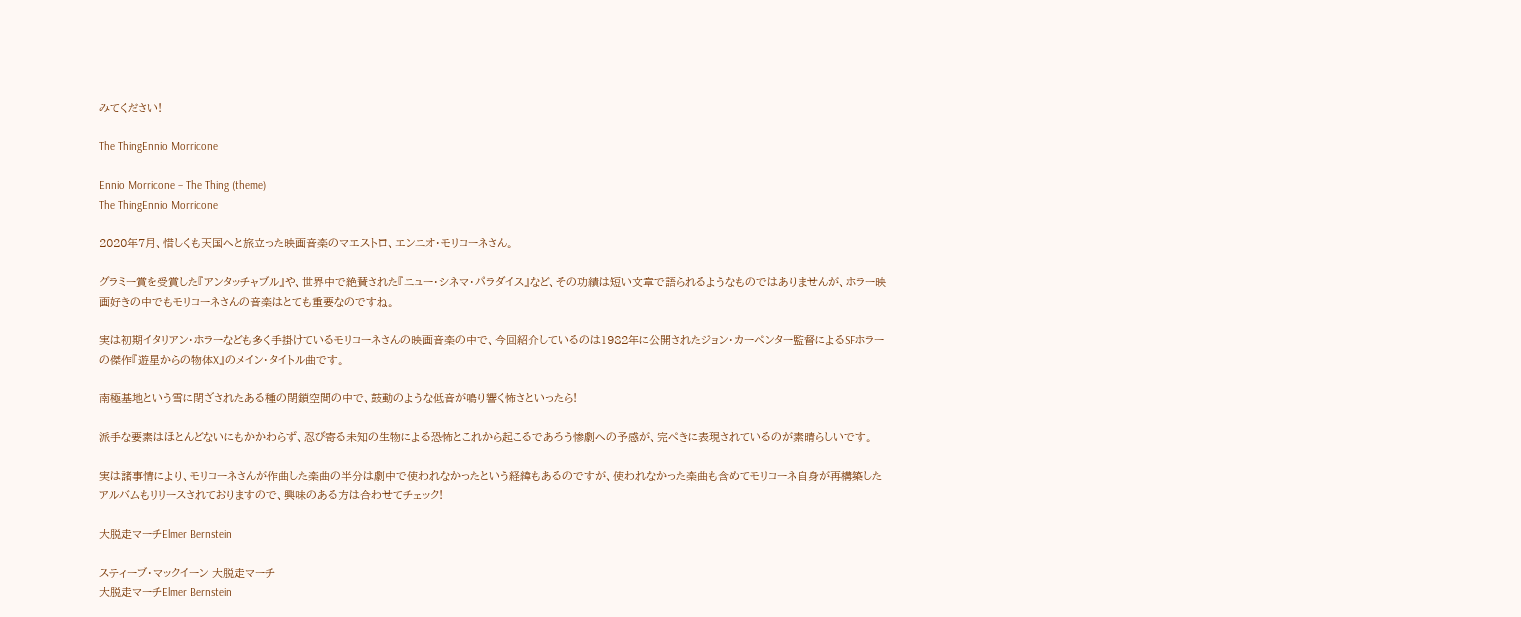みてください!

The ThingEnnio Morricone

Ennio Morricone – The Thing (theme)
The ThingEnnio Morricone

2020年7月、惜しくも天国へと旅立った映画音楽のマエストロ、エンニオ・モリコーネさん。

グラミー賞を受賞した『アンタッチャブル』や、世界中で絶賛された『ニュー・シネマ・パラダイス』など、その功績は短い文章で語られるようなものではありませんが、ホラー映画好きの中でもモリコーネさんの音楽はとても重要なのですね。

実は初期イタリアン・ホラーなども多く手掛けているモリコーネさんの映画音楽の中で、今回紹介しているのは1982年に公開されたジョン・カーペンター監督によるSFホラーの傑作『遊星からの物体X』のメイン・タイトル曲です。

南極基地という雪に閉ざされたある種の閉鎖空間の中で、鼓動のような低音が鳴り響く怖さといったら!

派手な要素はほとんどないにもかかわらず、忍び寄る未知の生物による恐怖とこれから起こるであろう惨劇への予感が、完ぺきに表現されているのが素晴らしいです。

実は諸事情により、モリコーネさんが作曲した楽曲の半分は劇中で使われなかったという経緯もあるのですが、使われなかった楽曲も含めてモリコーネ自身が再構築したアルバムもリリースされておりますので、興味のある方は合わせてチェック!

大脱走マーチElmer Bernstein

スティーブ・マックイーン 大脱走マーチ
大脱走マーチElmer Bernstein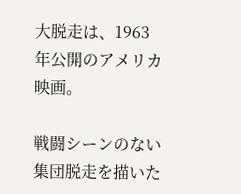大脱走は、1963年公開のアメリカ映画。

戦闘シーンのない集団脱走を描いた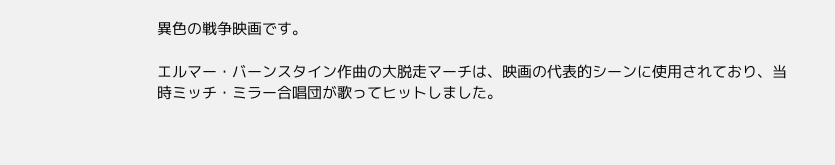異色の戦争映画です。

エルマー・バーンスタイン作曲の大脱走マーチは、映画の代表的シーンに使用されており、当時ミッチ・ミラー合唱団が歌ってヒットしました。